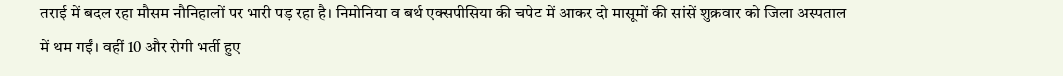तराई में बदल रहा मौसम नौनिहालों पर भारी पड़ रहा है। निमोनिया व बर्थ एक्सपीसिया की चपेट में आकर दो मासूमों की सांसें शुक्रवार को जिला अस्पताल में थम गईं। वहीं 10 और रोगी भर्ती हुए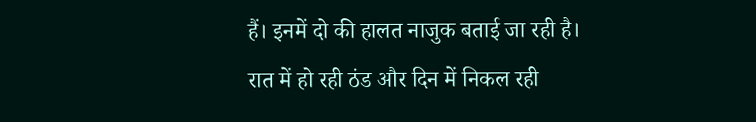हैं। इनमें दो की हालत नाजुक बताई जा रही है।
रात में हो रही ठंड और दिन में निकल रही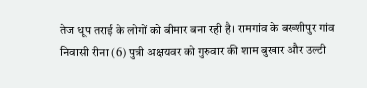तेज धूप तराई के लोगों को बीमार बना रही है। रामगांव के बख्शीपुर गांव निवासी रीना (6) पुत्री अक्षयवर को गुरुवार की शाम बुखार और उल्टी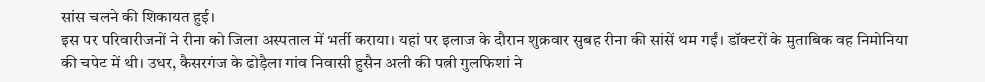सांस चलने की शिकायत हुई।
इस पर परिवारीजनों ने रीना को जिला अस्पताल में भर्ती कराया। यहां पर इलाज के दौरान शुक्रवार सुबह रीना की सांसें थम गईं। डॉक्टरों के मुताबिक वह निमोनिया की चपेट में थी। उधर, कैसरगंज के ढोड़ैला गांव निवासी हुसैन अली की पत्नी गुलफिशां ने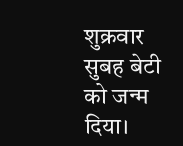शुक्रवार सुबह बेटी को जन्म दिया।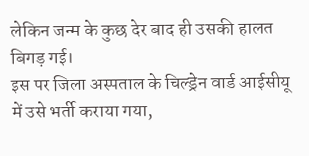लेकिन जन्म के कुछ देर बाद ही उसकी हालत बिगड़ गई।
इस पर जिला अस्पताल के चिल्ड्रेन वार्ड आईसीयू में उसे भर्ती कराया गया,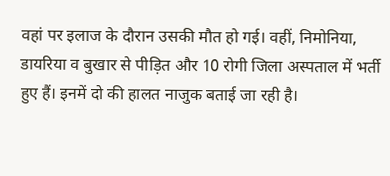वहां पर इलाज के दौरान उसकी मौत हो गई। वहीं, निमोनिया, डायरिया व बुखार से पीड़ित और 10 रोगी जिला अस्पताल में भर्ती हुए हैं। इनमें दो की हालत नाजुक बताई जा रही है।